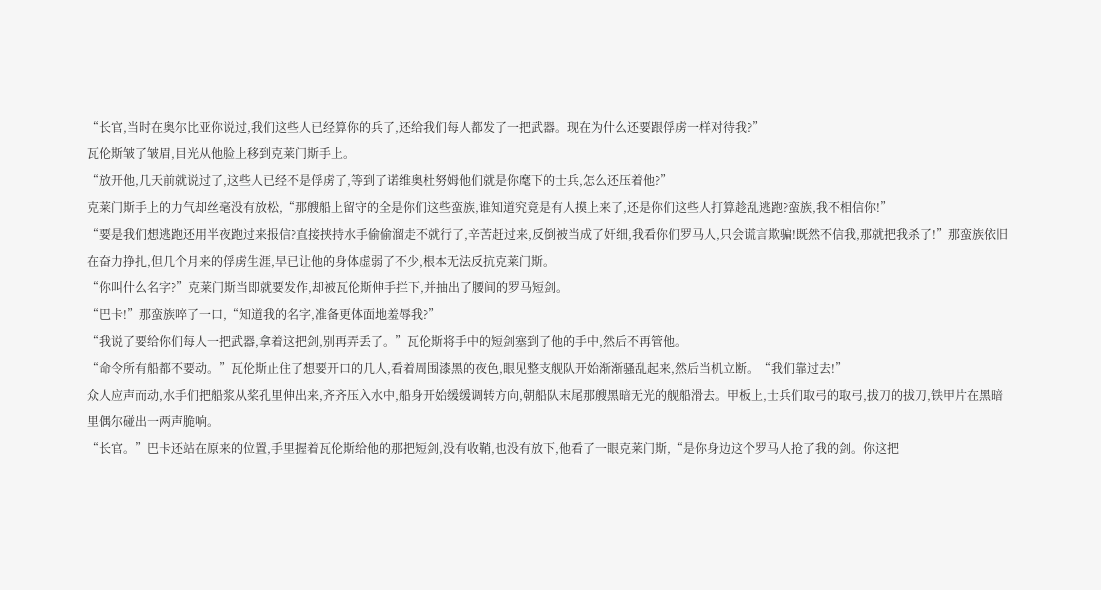“长官,当时在奥尔比亚你说过,我们这些人已经算你的兵了,还给我们每人都发了一把武器。现在为什么还要跟俘虏一样对待我?”
瓦伦斯皱了皱眉,目光从他脸上移到克莱门斯手上。
“放开他,几天前就说过了,这些人已经不是俘虏了,等到了诺维奥杜努姆他们就是你麾下的士兵,怎么还压着他?”
克莱门斯手上的力气却丝毫没有放松,“那艘船上留守的全是你们这些蛮族,谁知道究竟是有人摸上来了,还是你们这些人打算趁乱逃跑?蛮族,我不相信你!”
“要是我们想逃跑还用半夜跑过来报信?直接挟持水手偷偷溜走不就行了,辛苦赶过来,反倒被当成了奸细,我看你们罗马人,只会谎言欺骗!既然不信我,那就把我杀了!”那蛮族依旧在奋力挣扎,但几个月来的俘虏生涯,早已让他的身体虚弱了不少,根本无法反抗克莱门斯。
“你叫什么名字?”克莱门斯当即就要发作,却被瓦伦斯伸手拦下,并抽出了腰间的罗马短剑。
“巴卡!”那蛮族啐了一口,“知道我的名字,准备更体面地羞辱我?”
“我说了要给你们每人一把武器,拿着这把剑,别再弄丢了。”瓦伦斯将手中的短剑塞到了他的手中,然后不再管他。
“命令所有船都不要动。”瓦伦斯止住了想要开口的几人,看着周围漆黑的夜色,眼见整支舰队开始渐渐骚乱起来,然后当机立断。“我们靠过去!”
众人应声而动,水手们把船浆从桨孔里伸出来,齐齐压入水中,船身开始缓缓调转方向,朝船队末尾那艘黑暗无光的舰船滑去。甲板上,士兵们取弓的取弓,拔刀的拔刀,铁甲片在黑暗里偶尔碰出一两声脆响。
“长官。”巴卡还站在原来的位置,手里握着瓦伦斯给他的那把短剑,没有收鞘,也没有放下,他看了一眼克莱门斯,“是你身边这个罗马人抢了我的剑。你这把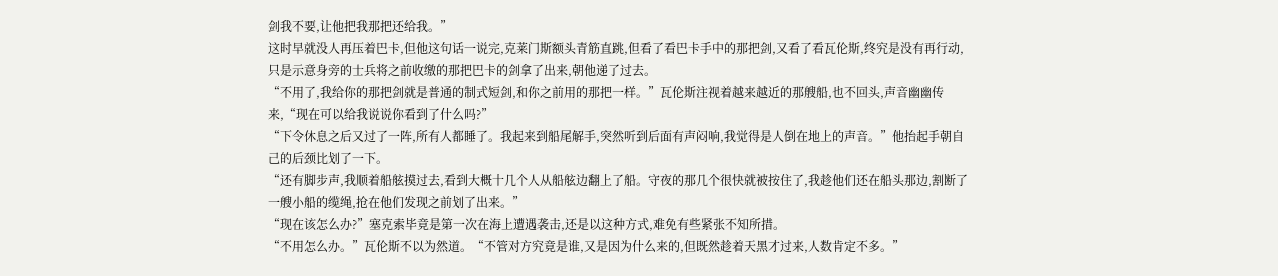剑我不要,让他把我那把还给我。”
这时早就没人再压着巴卡,但他这句话一说完,克莱门斯额头青筋直跳,但看了看巴卡手中的那把剑,又看了看瓦伦斯,终究是没有再行动,只是示意身旁的士兵将之前收缴的那把巴卡的剑拿了出来,朝他递了过去。
“不用了,我给你的那把剑就是普通的制式短剑,和你之前用的那把一样。”瓦伦斯注视着越来越近的那艘船,也不回头,声音幽幽传来,“现在可以给我说说你看到了什么吗?”
“下令休息之后又过了一阵,所有人都睡了。我起来到船尾解手,突然听到后面有声闷响,我觉得是人倒在地上的声音。”他抬起手朝自己的后颈比划了一下。
“还有脚步声,我顺着船舷摸过去,看到大概十几个人从船舷边翻上了船。守夜的那几个很快就被按住了,我趁他们还在船头那边,割断了一艘小船的缆绳,抢在他们发现之前划了出来。”
“现在该怎么办?”塞克索毕竟是第一次在海上遭遇袭击,还是以这种方式,难免有些紧张不知所措。
“不用怎么办。”瓦伦斯不以为然道。“不管对方究竟是谁,又是因为什么来的,但既然趁着天黑才过来,人数肯定不多。”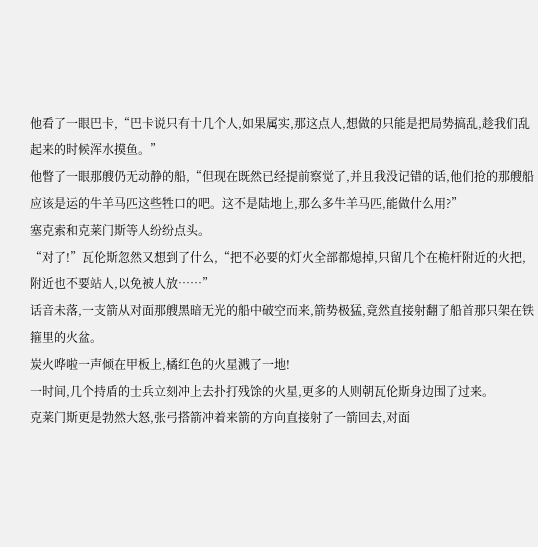他看了一眼巴卡,“巴卡说只有十几个人,如果属实,那这点人,想做的只能是把局势搞乱,趁我们乱起来的时候浑水摸鱼。”
他瞥了一眼那艘仍无动静的船,“但现在既然已经提前察觉了,并且我没记错的话,他们抢的那艘船应该是运的牛羊马匹这些牲口的吧。这不是陆地上,那么多牛羊马匹,能做什么用?”
塞克索和克莱门斯等人纷纷点头。
“对了!”瓦伦斯忽然又想到了什么,“把不必要的灯火全部都熄掉,只留几个在桅杆附近的火把,附近也不要站人,以免被人放……”
话音未落,一支箭从对面那艘黑暗无光的船中破空而来,箭势极猛,竟然直接射翻了船首那只架在铁箍里的火盆。
炭火哗啦一声倾在甲板上,橘红色的火星溅了一地!
一时间,几个持盾的士兵立刻冲上去扑打残馀的火星,更多的人则朝瓦伦斯身边围了过来。
克莱门斯更是勃然大怒,张弓搭箭冲着来箭的方向直接射了一箭回去,对面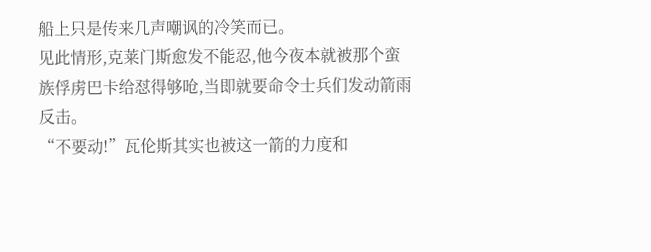船上只是传来几声嘲讽的冷笑而已。
见此情形,克莱门斯愈发不能忍,他今夜本就被那个蛮族俘虏巴卡给怼得够呛,当即就要命令士兵们发动箭雨反击。
“不要动!”瓦伦斯其实也被这一箭的力度和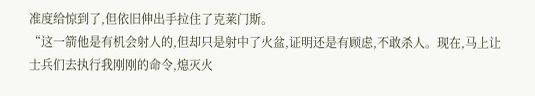准度给惊到了,但依旧伸出手拉住了克莱门斯。
“这一箭他是有机会射人的,但却只是射中了火盆,证明还是有顾虑,不敢杀人。现在,马上让士兵们去执行我刚刚的命令,熄灭火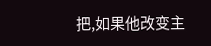把,如果他改变主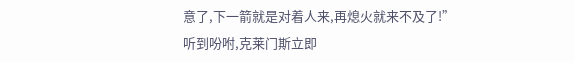意了,下一箭就是对着人来,再熄火就来不及了!”
听到吩咐,克莱门斯立即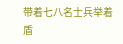带着七八名士兵举着盾